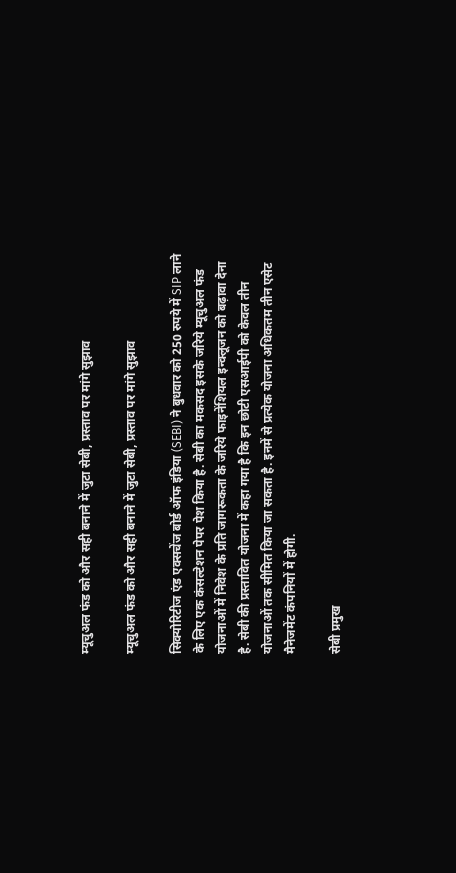म्यूचुअल फंड को और सही बनाने में जुटा सेबी, प्रस्ताव पर मांगे सुझाव

म्यूचुअल फंड को और सही बनाने में जुटा सेबी, प्रस्ताव पर मांगे सुझाव

सिक्योरिटीज एंड एक्सचेंज बोर्ड ऑफ इंडिया (SEBI) ने बुधवार को 250 रुपये में SIP लाने के लिए एक कंसल्टेशन पेपर पेश किया है. सेबी का मकसद इसके जरिये म्यूचुअल फंड योजनाओं में निवेश के प्रति जागरूकता के जरिये फाइनेंशियल इन्क्लूजन को बढ़ावा देना है. सेबी की प्रस्तावित योजना में कहा गया है कि इन छोटी एसआईपी को केवल तीन योजनाओं तक सीमित किया जा सकता है. इनमें से प्रत्येक योजना अधिकतम तीन एसेट मैनेजमेंट कंपनियों में होगी.

सेबी प्रमुख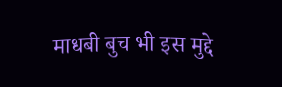माधबी बुच भी इस मुद्दे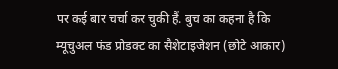पर कई बार चर्चा कर चुकी हैं. बुच का कहना है कि म्यूचुअल फंड प्रोडक्ट का सैशेटाइजेशन (छोटे आकार)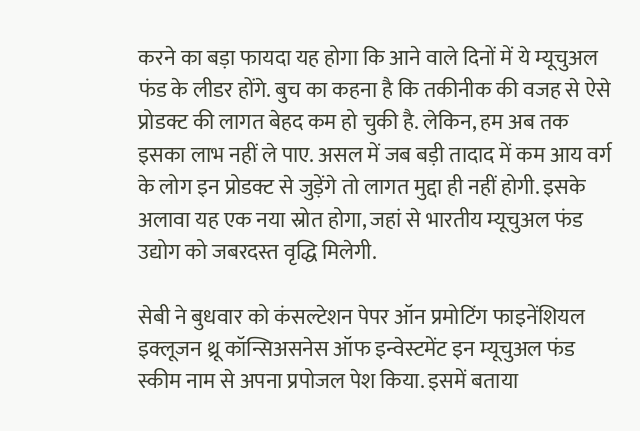करने का बड़ा फायदा यह होगा कि आने वाले दिनों में ये म्यूचुअल फंड के लीडर होंगे. बुच का कहना है कि तकीनीक की वजह से ऐसे प्रोडक्ट की लागत बेहद कम हो चुकी है. लेकिन, हम अब तक इसका लाभ नहीं ले पाए. असल में जब बड़ी तादाद में कम आय वर्ग के लोग इन प्रोडक्ट से जुड़ेंगे तो लागत मुद्दा ही नहीं होगी. इसके अलावा यह एक नया स्रोत होगा, जहां से भारतीय म्यूचुअल फंड उद्योग को जबरदस्त वृद्धि मिलेगी.

सेबी ने बुधवार को कंसल्टेशन पेपर ऑन प्रमोटिंग फाइनेंशियल इक्लूजन थ्रू कॉन्सिअसनेस ऑफ इन्वेस्टमेंट इन म्यूचुअल फंड स्कीम नाम से अपना प्रपोजल पेश किया. इसमें बताया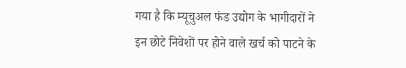गया है कि म्यूचुअल फंड उद्योग के भागीदारों ने इन छोटे निवेशों पर होने वाले खर्च को पाटने के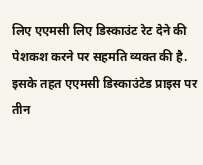लिए एएमसी लिए डिस्काउंट रेट देने की पेशकश करने पर सहमति व्यक्त की है. इसके तहत एएमसी डिस्काउंटेड प्राइस पर तीन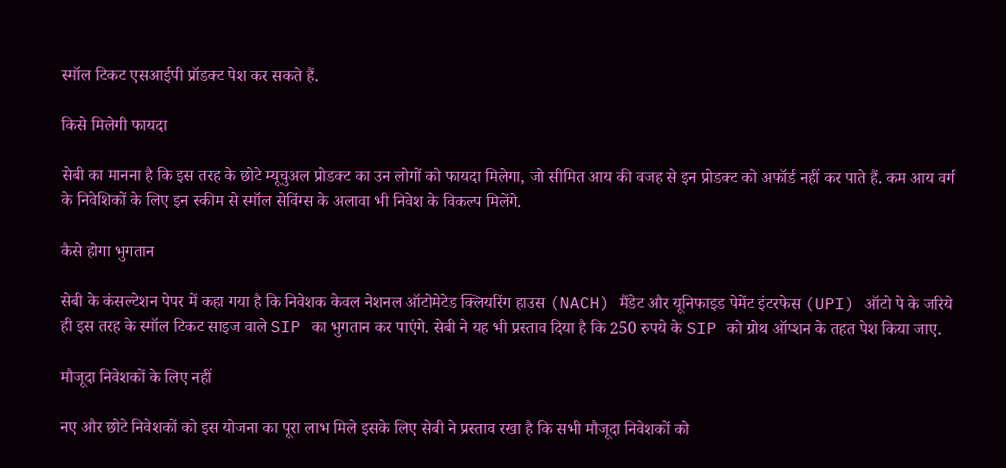स्मॉल टिकट एसआईपी प्रॉडक्ट पेश कर सकते हैं.

किसे मिलेगी फायदा

सेबी का मानना है कि इस तरह के छोटे म्यूचुअल प्रोडक्ट का उन लोगों को फायदा मिलेगा, जो सीमित आय की वजह से इन प्रोडक्ट को अफॉर्ड नहीं कर पाते हैं. कम आय वर्ग के निवेशिकों के लिए इन स्कीम से स्मॉल सेविंग्स के अलावा भी निवेश के विकल्प मिलेंगे.

कैसे होगा भुगतान

सेबी के कंसल्टेशन पेपर में कहा गया है कि निवेशक केवल नेशनल ऑटोमेटेड क्लियरिंग हाउस (NACH) मैंडेट और यूनिफाइड पेमेंट इंटरफेस (UPI) ऑटो पे के जरिये ही इस तरह के स्मॉल टिकट साइज वाले SIP का भुगतान कर पाएंगे. सेबी ने यह भी प्रस्ताव दिया है कि 250 रुपये के SIP को ग्रोथ ऑप्शन के तहत पेश किया जाए.

मौजूदा निवेशकों के लिए नहीं

नए और छोटे निवेशकों को इस योजना का पूरा लाभ मिले इसके लिए सेबी ने प्रस्ताव रखा है कि सभी मौजूदा निवेशकों को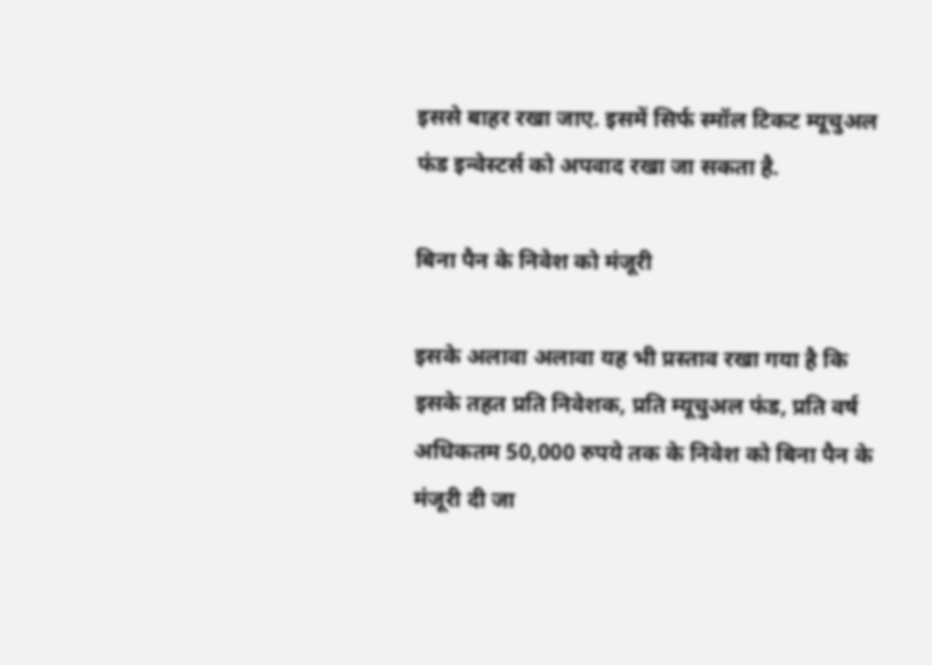इससे बाहर रखा जाए. इसमें सिर्फ स्मॉल टिकट म्यूचुअल फंड इन्वेस्टर्स को अपवाद रखा जा सकता है.

बिना पैन के निवेश को मंजूरी

इसके अलावा अलावा यह भी प्रस्ताव रखा गया है कि इसके तहत प्रति निवेशक, प्रति म्यूचुअल फंड, प्रति वर्ष अधिकतम 50,000 रुपये तक के निवेश को बिना पैन के मंजूरी दी जा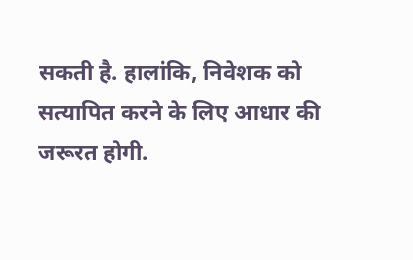सकती है. हालांकि, निवेशक को सत्यापित करने के लिए आधार की जरूरत होगी.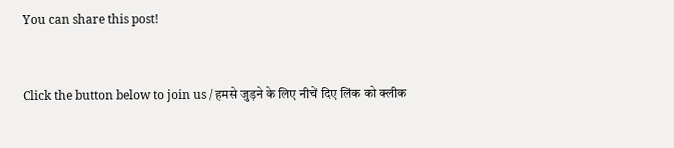You can share this post!


Click the button below to join us / हमसे जुड़ने के लिए नीचें दिए लिंक को क्लीक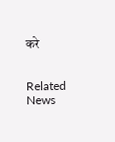करे


Related News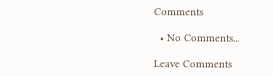Comments

  • No Comments...

Leave Comments